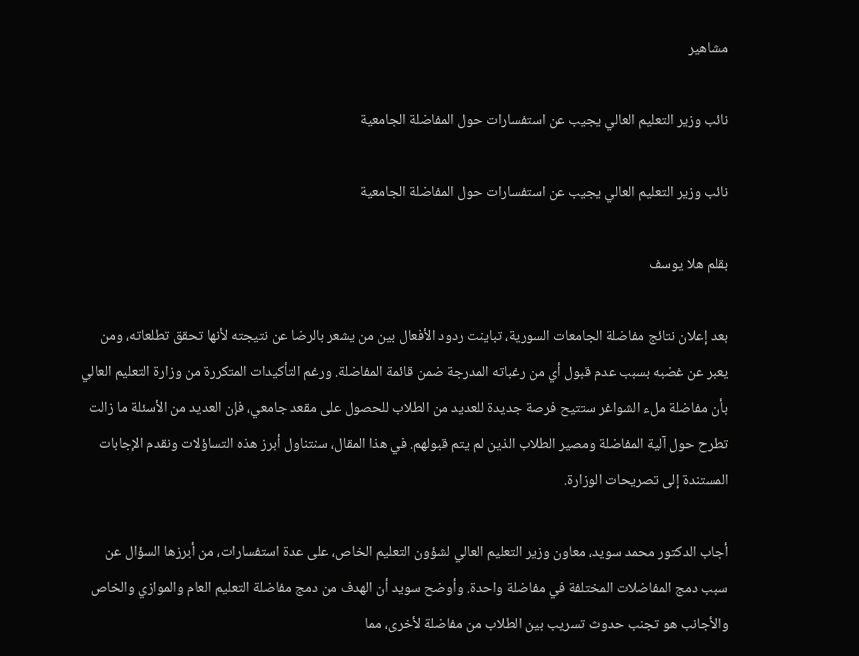مشاهير

نائب وزير التعليم العالي يجيب عن استفسارات حول المفاضلة الجامعية

نائب وزير التعليم العالي يجيب عن استفسارات حول المفاضلة الجامعية

بقلم هلا يوسف

بعد إعلان نتائج مفاضلة الجامعات السورية، تباينت ردود الأفعال بين من يشعر بالرضا عن نتيجته لأنها تحقق تطلعاته، ومن يعبر عن غضبه بسبب عدم قبول أي من رغباته المدرجة ضمن قائمة المفاضلة. ورغم التأكيدات المتكررة من وزارة التعليم العالي بأن مفاضلة ملء الشواغر ستتيح فرصة جديدة للعديد من الطلاب للحصول على مقعد جامعي، فإن العديد من الأسئلة ما زالت تطرح حول آلية المفاضلة ومصير الطلاب الذين لم يتم قبولهم. في هذا المقال، سنتناول أبرز هذه التساؤلات ونقدم الإجابات المستندة إلى تصريحات الوزارة.

أجاب الدكتور محمد سويد، معاون وزير التعليم العالي لشؤون التعليم الخاص، على عدة استفسارات، من أبرزها السؤال عن سبب دمج المفاضلات المختلفة في مفاضلة واحدة. وأوضح سويد أن الهدف من دمج مفاضلة التعليم العام والموازي والخاص والأجانب هو تجنب حدوث تسريب بين الطلاب من مفاضلة لأخرى، مما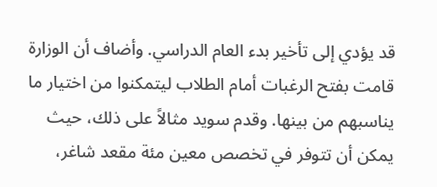قد يؤدي إلى تأخير بدء العام الدراسي. وأضاف أن الوزارة قامت بفتح الرغبات أمام الطلاب ليتمكنوا من اختيار ما يناسبهم من بينها. وقدم سويد مثالاً على ذلك، حيث يمكن أن تتوفر في تخصص معين مئة مقعد شاغر،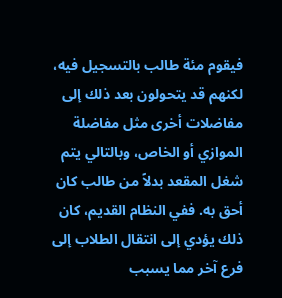فيقوم مئة طالب بالتسجيل فيه، لكنهم قد يتحولون بعد ذلك إلى مفاضلات أخرى مثل مفاضلة الموازي أو الخاص، وبالتالي يتم شغل المقعد بدلاً من طالب كان أحق به. ففي النظام القديم، كان ذلك يؤدي إلى انتقال الطلاب إلى فرع آخر مما يسبب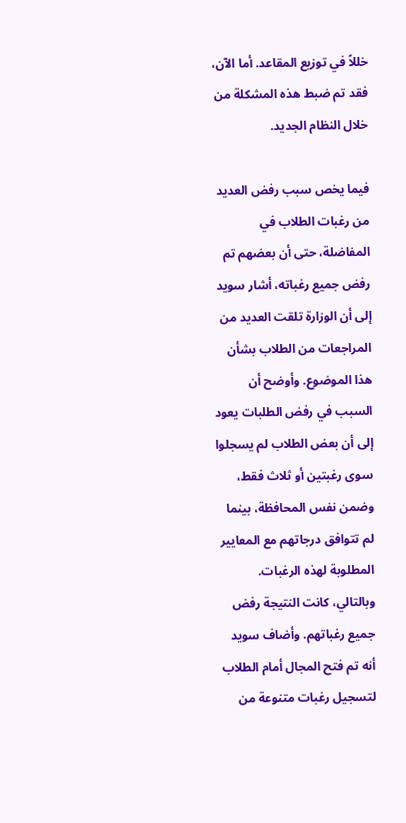خللاً في توزيع المقاعد. أما الآن، فقد تم ضبط هذه المشكلة من خلال النظام الجديد.

فيما يخص سبب رفض العديد من رغبات الطلاب في المفاضلة، حتى أن بعضهم تم رفض جميع رغباته، أشار سويد إلى أن الوزارة تلقت العديد من المراجعات من الطلاب بشأن هذا الموضوع. وأوضح أن السبب في رفض الطلبات يعود إلى أن بعض الطلاب لم يسجلوا سوى رغبتين أو ثلاث فقط، وضمن نفس المحافظة، بينما لم تتوافق درجاتهم مع المعايير المطلوبة لهذه الرغبات. وبالتالي، كانت النتيجة رفض جميع رغباتهم. وأضاف سويد أنه تم فتح المجال أمام الطلاب لتسجيل رغبات متنوعة من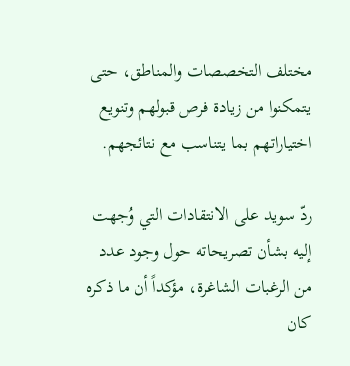مختلف التخصصات والمناطق، حتى يتمكنوا من زيادة فرص قبولهم وتنويع اختياراتهم بما يتناسب مع نتائجهم.

ردّ سويد على الانتقادات التي وُجهت إليه بشأن تصريحاته حول وجود عدد من الرغبات الشاغرة، مؤكداً أن ما ذكره كان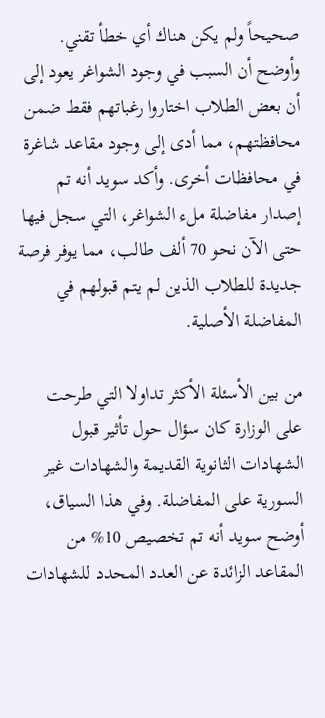صحيحاً ولم يكن هناك أي خطأ تقني. وأوضح أن السبب في وجود الشواغر يعود إلى أن بعض الطلاب اختاروا رغباتهم فقط ضمن محافظتهم، مما أدى إلى وجود مقاعد شاغرة في محافظات أخرى. وأكد سويد أنه تم إصدار مفاضلة ملء الشواغر، التي سجل فيها حتى الآن نحو 70 ألف طالب، مما يوفر فرصة جديدة للطلاب الذين لم يتم قبولهم في المفاضلة الأصلية.

من بين الأسئلة الأكثر تداولا التي طرحت على الوزارة كان سؤال حول تأثير قبول الشهادات الثانوية القديمة والشهادات غير السورية على المفاضلة. وفي هذا السياق، أوضح سويد أنه تم تخصيص 10% من المقاعد الزائدة عن العدد المحدد للشهادات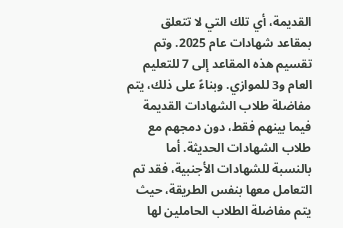القديمة، أي تلك التي لا تتعلق بمقاعد شهادات عام 2025. وتم تقسيم هذه المقاعد إلى 7 للتعليم العام و3 للموازي. وبناءً على ذلك، يتم مفاضلة طلاب الشهادات القديمة فيما بينهم فقط، دون دمجهم مع طلاب الشهادات الحديثة. أما بالنسبة للشهادات الأجنبية، فقد تم التعامل معها بنفس الطريقة، حيث يتم مفاضلة الطلاب الحاملين لها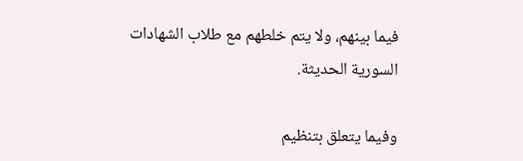فيما بينهم، ولا يتم خلطهم مع طلاب الشهادات السورية الحديثة.

وفيما يتعلق بتنظيم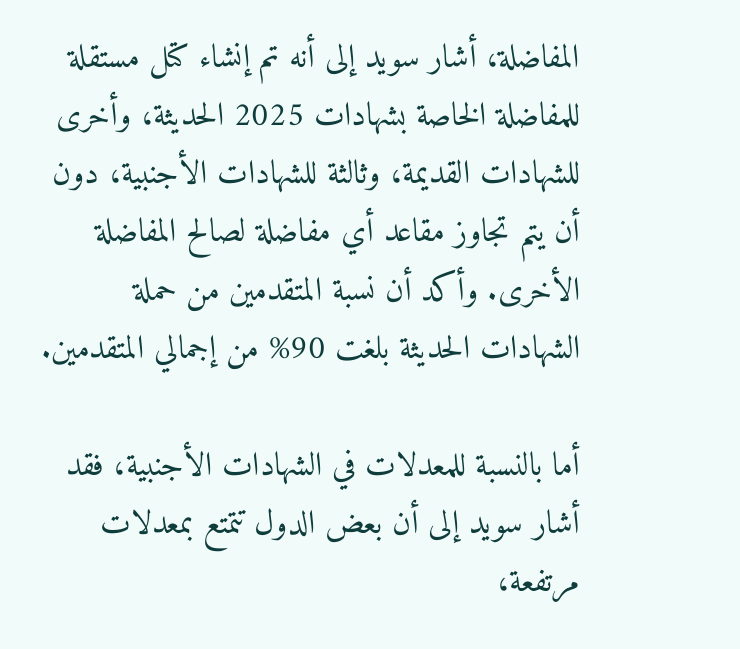المفاضلة، أشار سويد إلى أنه تم إنشاء كتل مستقلة للمفاضلة الخاصة بشهادات 2025 الحديثة، وأخرى للشهادات القديمة، وثالثة للشهادات الأجنبية، دون أن يتم تجاوز مقاعد أي مفاضلة لصالح المفاضلة الأخرى. وأكد أن نسبة المتقدمين من حملة الشهادات الحديثة بلغت 90% من إجمالي المتقدمين.

أما بالنسبة للمعدلات في الشهادات الأجنبية، فقد أشار سويد إلى أن بعض الدول تتمتع بمعدلات مرتفعة،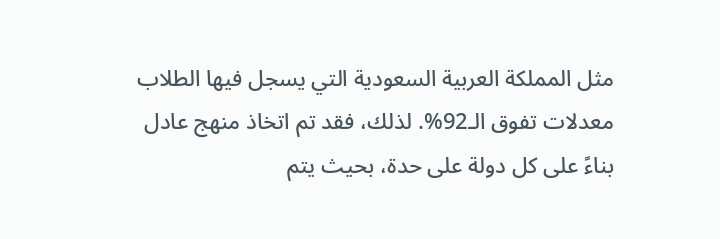مثل المملكة العربية السعودية التي يسجل فيها الطلاب معدلات تفوق الـ92%. لذلك، فقد تم اتخاذ منهج عادل بناءً على كل دولة على حدة، بحيث يتم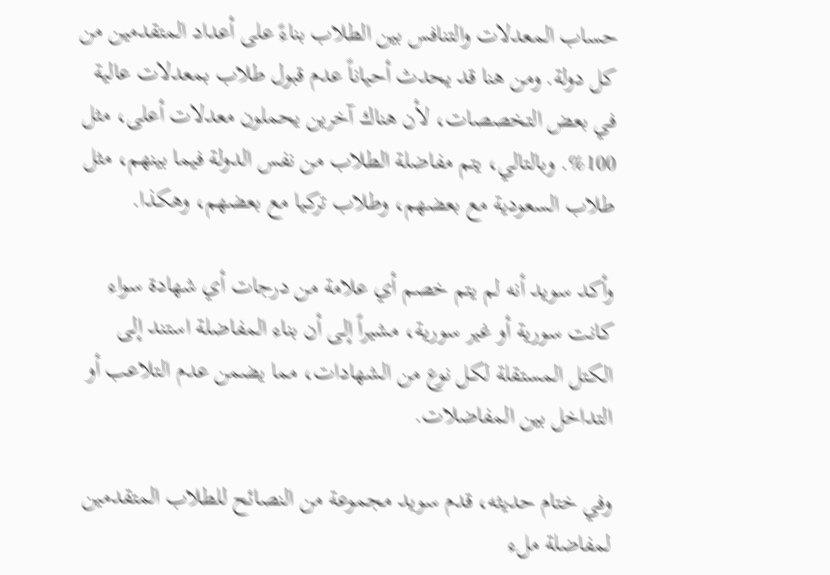حساب المعدلات والتنافس بين الطلاب بناءً على أعداد المتقدمين من كل دولة. ومن هنا قد يحدث أحياناً عدم قبول طلاب بمعدلات عالية في بعض التخصصات، لأن هناك آخرين يحملون معدلات أعلى، مثل 100%. وبالتالي، يتم مفاضلة الطلاب من نفس الدولة فيما بينهم، مثل طلاب السعودية مع بعضهم، وطلاب تركيا مع بعضهم، وهكذا.

وأكد سويد أنه لم يتم خصم أي علامة من درجات أي شهادة سواء كانت سورية أو غير سورية، مشيراً إلى أن بناء المفاضلة استند إلى الكتل المستقلة لكل نوع من الشهادات، مما يضمن عدم التلاعب أو التداخل بين المفاضلات.

وفي ختام حديثه، قدم سويد مجموعة من النصائح للطلاب المتقدمين لمفاضلة ملء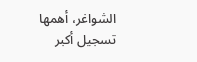الشواغر، أهمها تسجيل أكبر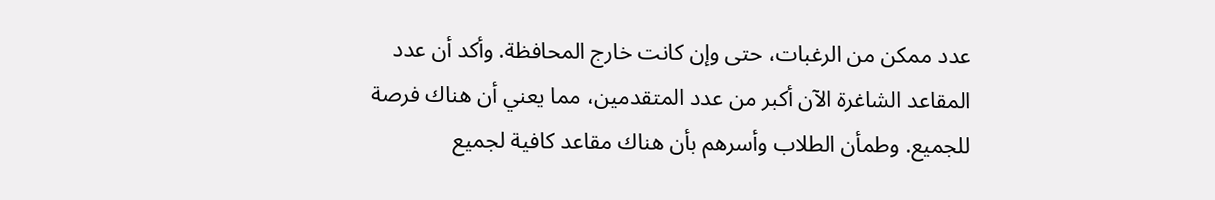عدد ممكن من الرغبات، حتى وإن كانت خارج المحافظة. وأكد أن عدد المقاعد الشاغرة الآن أكبر من عدد المتقدمين، مما يعني أن هناك فرصة للجميع. وطمأن الطلاب وأسرهم بأن هناك مقاعد كافية لجميع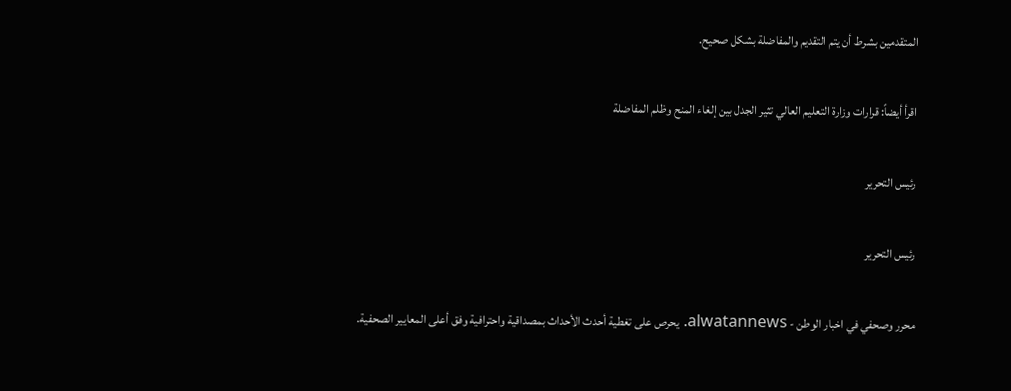المتقدمين بشرط أن يتم التقديم والمفاضلة بشكل صحيح.

اقرأ أيضاً: قرارات وزارة التعليم العالي تثير الجدل بين إلغاء المنح وظلم المفاضلة

رئيس التحرير

رئيس التحرير

محرر وصحفي في اخبار الوطن - alwatannews. يحرص على تغطية أحدث الأحداث بمصداقية واحترافية وفق أعلى المعايير الصحفية.